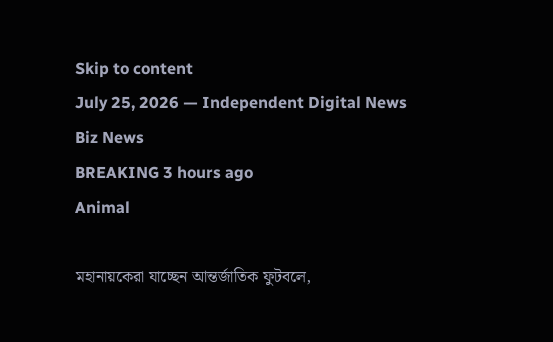Skip to content
July 25, 2026 — Independent Digital News
Biz News
BREAKING 3 hours ago
Animal

মহানায়কেরা যাচ্ছেন আন্তর্জাতিক ফুটবলে,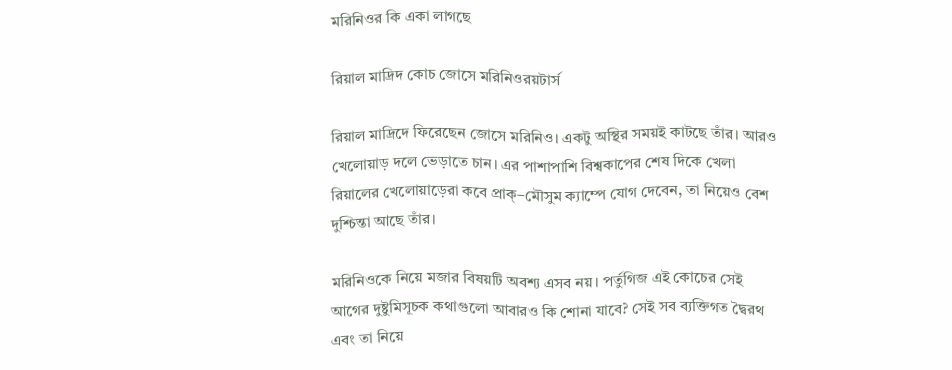মরিনিওর কি একা লাগছে

রিয়াল মাদ্রিদ কোচ জোসে মরিনিওরয়টার্স

রিয়াল মাদ্রিদে ফিরেছেন জোসে মরিনিও। একটু অস্থির সময়ই কাটছে তাঁর। আরও খেলোয়াড় দলে ভেড়াতে চান। এর পাশাপাশি বিশ্বকাপের শেষ দিকে খেলা রিয়ালের খেলোয়াড়েরা কবে প্রাক্‌–মৌসুম ক্যাম্পে যোগ দেবেন, তা নিয়েও বেশ দুশ্চিন্তা আছে তাঁর।

মরিনিওকে নিয়ে মজার বিষয়টি অবশ্য এসব নয়। পর্তুগিজ এই কোচের সেই আগের দুষ্টুমিসূচক কথাগুলো আবারও কি শোনা যাবে? সেই সব ব্যক্তিগত দ্বৈরথ এবং তা নিয়ে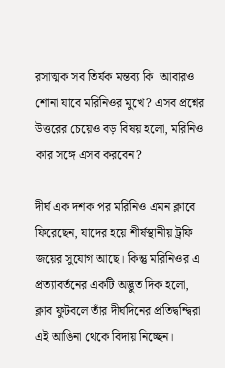রসাত্মক সব তির্যক মন্তব্য কি  আবারও শোনা যাবে মরিনিওর মুখে? এসব প্রশ্নের উত্তরের চেয়েও বড় বিষয় হলো, মরিনিও কার সঙ্গে এসব করবেন?

দীর্ঘ এক দশক পর মরিনিও এমন ক্লাবে ফিরেছেন, যাদের হয়ে শীর্ষস্থানীয় ট্রফি জয়ের সুযোগ আছে। কিন্তু মরিনিওর এ প্রত্যাবর্তনের একটি অদ্ভুত দিক হলো, ক্লাব ফুটবলে তাঁর দীর্ঘদিনের প্রতিদ্বন্দ্বিরা এই আঙিনা থেকে বিদায় নিচ্ছেন।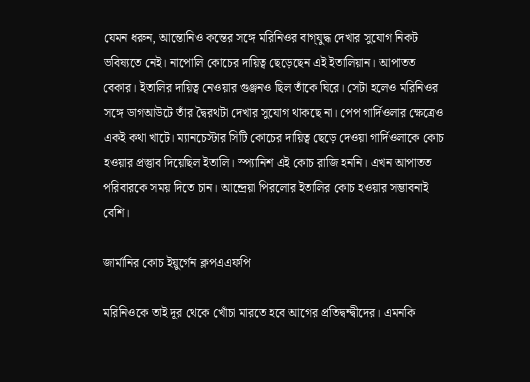যেমন ধরুন, আন্তোনিও কন্তের সঙ্গে মরিনিওর বাগ্‌যুদ্ধ দেখার সুযোগ নিকট ভবিষ্যতে নেই। নাপোলি কোচের দায়িত্ব ছেড়েছেন এই ইতালিয়ান। আপাতত বেকার। ইতালির দায়িত্ব নেওয়ার গুঞ্জনও ছিল তাঁকে ঘিরে। সেটা হলেও মরিনিওর সঙ্গে ডাগআউটে তাঁর দ্বৈরথটা দেখার সুযোগ থাকছে না। পেপ গার্দিওলার ক্ষেত্রেও একই কথা খাটে। ম্যানচেস্টার সিটি কোচের দায়িত্ব ছেড়ে দেওয়া গার্দিওলাকে কোচ হওয়ার প্রস্তুাব দিয়েছিল ইতালি। স্প্যানিশ এই কোচ রাজি হননি। এখন আপাতত পরিবারকে সময় দিতে চান। আন্দ্রেয়া পিরলোর ইতালির কোচ হওয়ার সম্ভাবনাই বেশি।

জার্মানির কোচ ইয়ুর্গেন ক্লপএএফপি

মরিনিওকে তাই দূর থেকে খোঁচা মারতে হবে আগের প্রতিদ্বন্দ্বীদের। এমনকি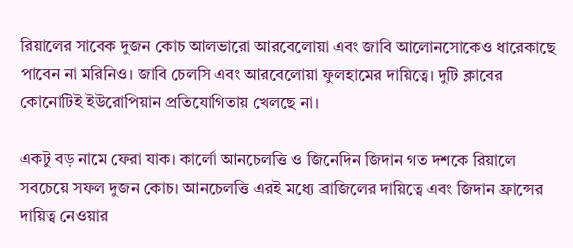রিয়ালের সাবেক দুজন কোচ আলভারো আরবেলোয়া এবং জাবি আলোনসোকেও ধারেকাছে পাবেন না মরিনিও। জাবি চেলসি এবং আরবেলোয়া ফুলহামের দায়িত্বে। দুটি ক্লাবের কোনোটিই ইউরোপিয়ান প্রতিযোগিতায় খেলছে না।

একটু বড় নামে ফেরা যাক। কার্লো আনচেলত্তি ও জিনেদিন জিদান গত দশকে রিয়ালে সবচেয়ে সফল দুজন কোচ। আনচেলত্তি এরই মধ্যে ব্রাজিলের দায়িত্বে এবং জিদান ফ্রান্সের দায়িত্ব নেওয়ার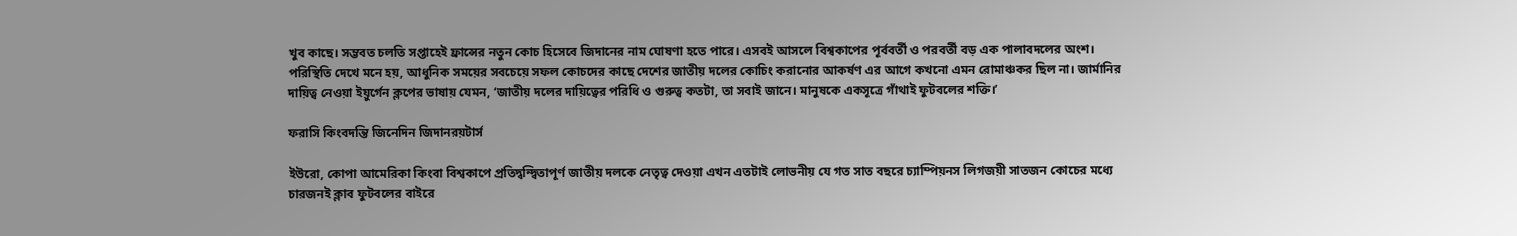খুব কাছে। সম্ভবত চলতি সপ্তাহেই ফ্রান্সের নতুন কোচ হিসেবে জিদানের নাম ঘোষণা হতে পারে। এসবই আসলে বিশ্বকাপের পূর্ববর্তী ও পরবর্তী বড় এক পালাবদলের অংশ। পরিস্থিতি দেখে মনে হয়, আধুনিক সময়ের সবচেয়ে সফল কোচদের কাছে দেশের জাতীয় দলের কোচিং করানোর আকর্ষণ এর আগে কখনো এমন রোমাঞ্চকর ছিল না। জার্মানির দায়িত্ব নেওয়া ইয়ুর্গেন ক্লপের ভাষায় যেমন, ‘জাতীয় দলের দায়িত্বের পরিধি ও গুরুত্ব কতটা, তা সবাই জানে। মানুষকে একসূত্রে গাঁথাই ফুটবলের শক্তি।’

ফরাসি কিংবদন্তি জিনেদিন জিদানরয়টার্স

ইউরো, কোপা আমেরিকা কিংবা বিশ্বকাপে প্রতিদ্বন্দ্বিতাপূর্ণ জাতীয় দলকে নেতৃত্ব দেওয়া এখন এতটাই লোভনীয় যে গত সাত বছরে চ্যাম্পিয়নস লিগজয়ী সাতজন কোচের মধ্যে চারজনই ক্লাব ফুটবলের বাইরে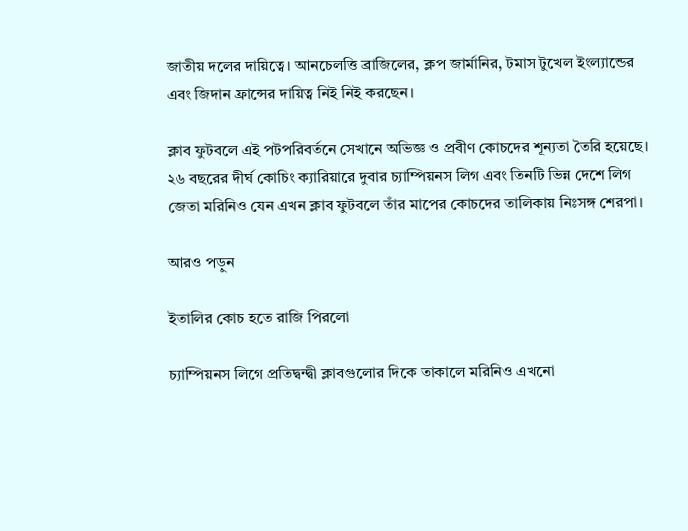জাতীয় দলের দায়িত্বে। আনচেলত্তি ব্রাজিলের, ক্লপ জার্মানির, টমাস টুখেল ইংল্যান্ডের এবং জিদান ফ্রান্সের দায়িত্ব নিই নিই করছেন।

ক্লাব ফুটবলে এই পটপরিবর্তনে সেখানে অভিজ্ঞ ও প্রবীণ কোচদের শূন্যতা তৈরি হয়েছে। ২৬ বছরের দীর্ঘ কোচিং ক্যারিয়ারে দুবার চ্যাম্পিয়নস লিগ এবং তিনটি ভিন্ন দেশে লিগ জেতা মরিনিও যেন এখন ক্লাব ফুটবলে তাঁর মাপের কোচদের তালিকায় নিঃসঙ্গ শেরপা।

আরও পড়ুন

ইতালির কোচ হতে রাজি পিরলো

চ্যাম্পিয়নস লিগে প্রতিদ্বন্দ্বী ক্লাবগুলোর দিকে তাকালে মরিনিও এখনো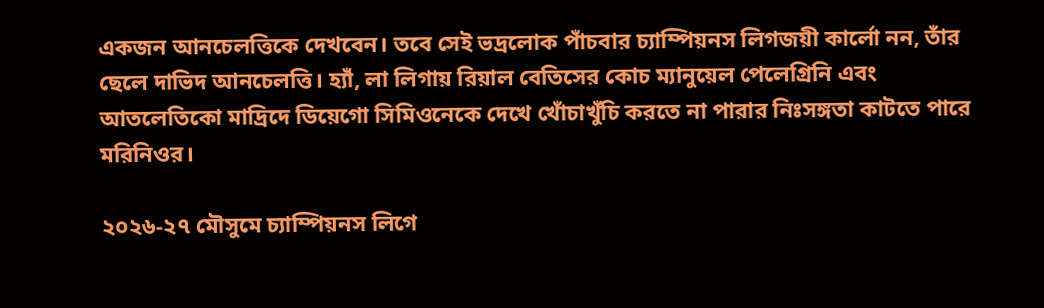একজন আনচেলত্তিকে দেখবেন। তবে সেই ভদ্রলোক পাঁচবার চ্যাম্পিয়নস লিগজয়ী কার্লো নন, তাঁর ছেলে দাভিদ আনচেলত্তি। হ্যাঁ, লা লিগায় রিয়াল বেতিসের কোচ ম্যানুয়েল পেলেগ্রিনি এবং আতলেতিকো মাদ্রিদে ডিয়েগো সিমিওনেকে দেখে খোঁচাখুঁচি করতে না পারার নিঃসঙ্গতা কাটতে পারে মরিনিওর।

২০২৬-২৭ মৌসুমে চ্যাম্পিয়নস লিগে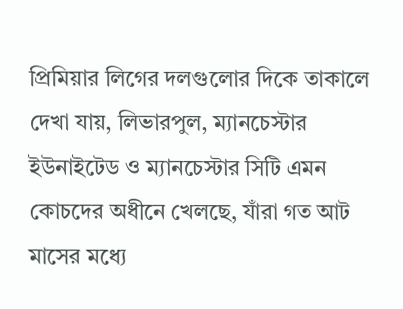প্রিমিয়ার লিগের দলগুলোর দিকে তাকালে দেখা যায়, লিভারপুল, ম্যানচেস্টার ইউনাইটেড ও ম্যানচেস্টার সিটি এমন কোচদের অধীনে খেলছে, যাঁরা গত আট মাসের মধ্যে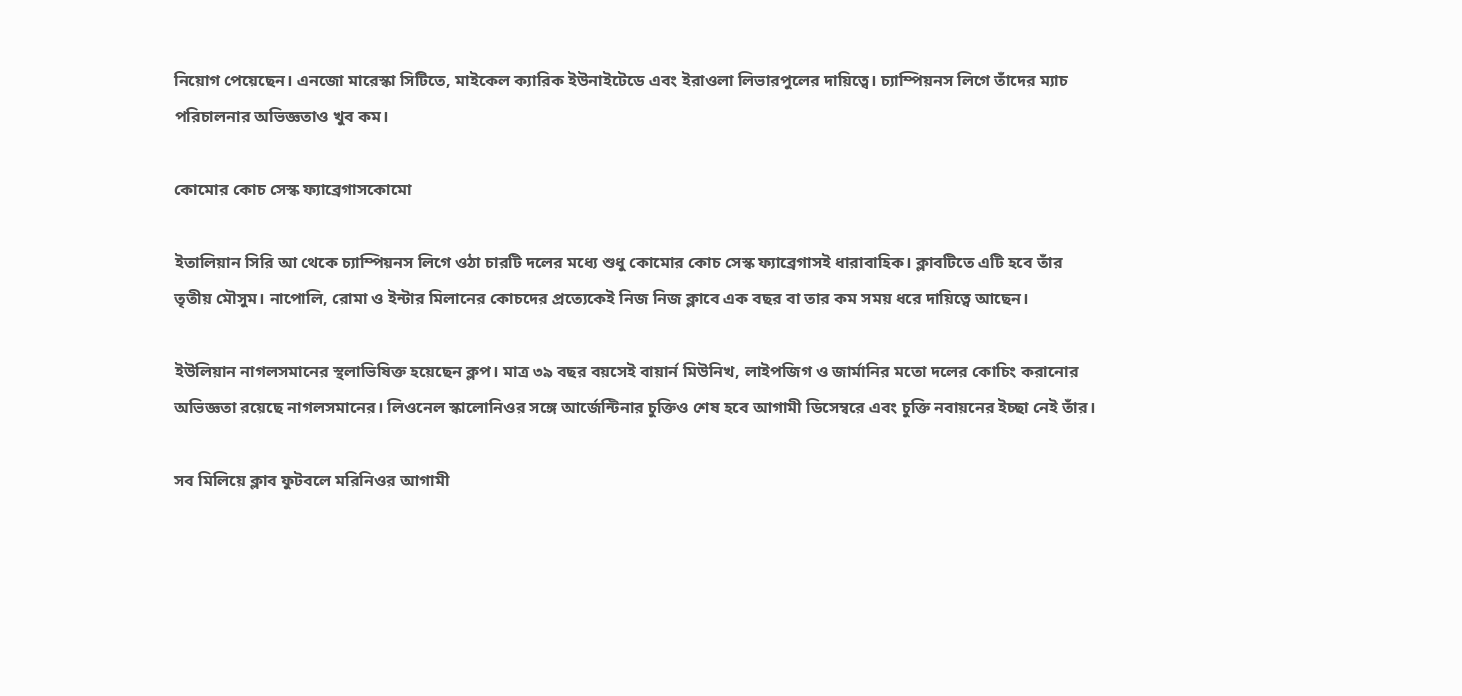নিয়োগ পেয়েছেন। এনজো মারেস্কা সিটিতে, মাইকেল ক্যারিক ইউনাইটেডে এবং ইরাওলা লিভারপুলের দায়িত্বে। চ্যাম্পিয়নস লিগে তাঁদের ম্যাচ পরিচালনার অভিজ্ঞতাও খুব কম।

কোমোর কোচ সেস্ক ফ্যাব্রেগাসকোমো

ইতালিয়ান সিরি আ থেকে চ্যাম্পিয়নস লিগে ওঠা চারটি দলের মধ্যে শুধু কোমোর কোচ সেস্ক ফ্যাব্রেগাসই ধারাবাহিক। ক্লাবটিতে এটি হবে তাঁর তৃতীয় মৌসুম। নাপোলি, রোমা ও ইন্টার মিলানের কোচদের প্রত্যেকেই নিজ নিজ ক্লাবে এক বছর বা তার কম সময় ধরে দায়িত্বে আছেন।

ইউলিয়ান নাগলসমানের স্থলাভিষিক্ত হয়েছেন ক্লপ। মাত্র ৩৯ বছর বয়সেই বায়ার্ন মিউনিখ, লাইপজিগ ও জার্মানির মতো দলের কোচিং করানোর অভিজ্ঞতা রয়েছে নাগলসমানের। লিওনেল স্কালোনিওর সঙ্গে আর্জেন্টিনার চুক্তিও শেষ হবে আগামী ডিসেম্বরে এবং চুক্তি নবায়নের ইচ্ছা নেই তাঁর।

সব মিলিয়ে ক্লাব ফুটবলে মরিনিওর আগামী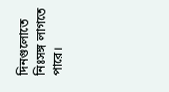দিনগুলোতে নিঃসঙ্গ লাগতে পারে।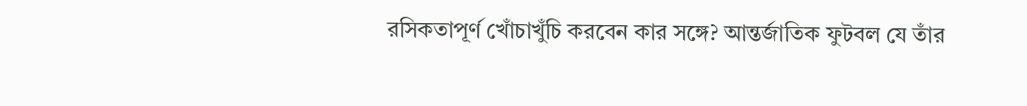রসিকতাপূর্ণ খোঁচাখুঁচি করবেন কার সঙ্গে? আন্তর্জাতিক ফুটবল যে তাঁর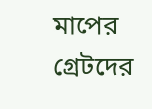মাপের গ্রেটদের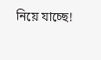নিয়ে যাচ্ছে!